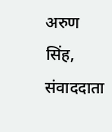अरुण सिंह, संवाददाता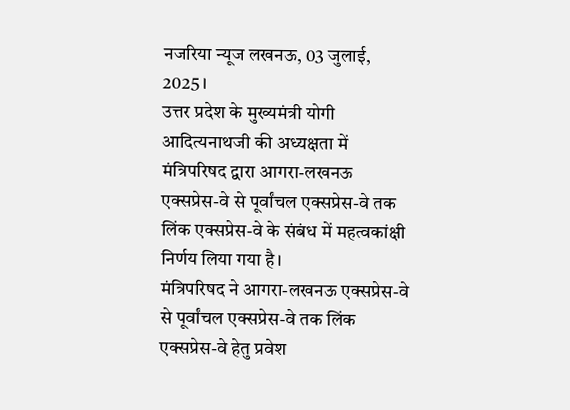नजरिया न्यूज लखनऊ, 03 जुलाई, 2025।
उत्तर प्रदेश के मुख्यमंत्री योगी आदित्यनाथजी की अध्यक्षता में मंत्रिपरिषद द्वारा आगरा-लखनऊ एक्सप्रेस-वे से पूर्वांचल एक्सप्रेस-वे तक लिंक एक्सप्रेस-वे के संबंध में महत्वकांक्षी निर्णय लिया गया है।
मंत्रिपरिषद ने आगरा-लखनऊ एक्सप्रेस-वे से पूर्वांचल एक्सप्रेस-वे तक लिंक एक्सप्रेस-वे हेतु प्रवेश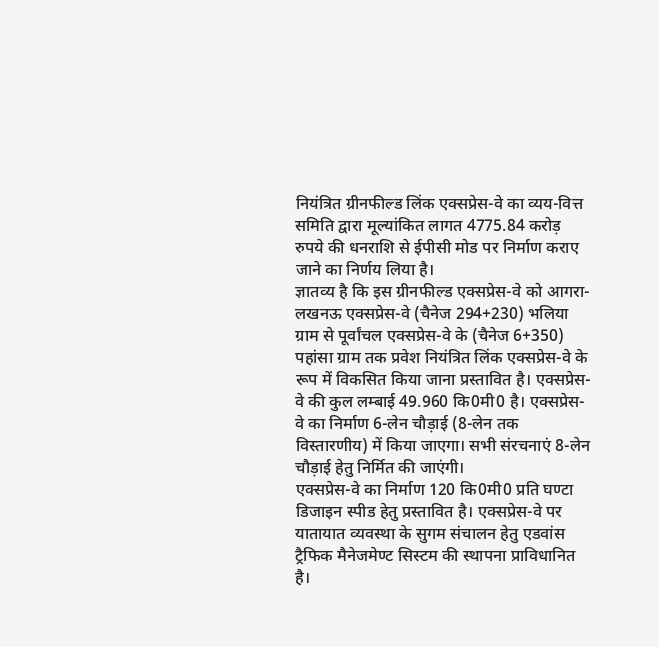नियंत्रित ग्रीनफील्ड लिंक एक्सप्रेस-वे का व्यय-वित्त समिति द्वारा मूल्यांकित लागत 4775.84 करोड़ रुपये की धनराशि से ईपीसी मोड पर निर्माण कराए जाने का निर्णय लिया है।
ज्ञातव्य है कि इस ग्रीनफील्ड एक्सप्रेस-वे को आगरा-लखनऊ एक्सप्रेस-वे (चैनेज 294+230) भलिया ग्राम से पूर्वांचल एक्सप्रेस-वे के (चैनेज 6+350) पहांसा ग्राम तक प्रवेश नियंत्रित लिंक एक्सप्रेस-वे के रूप में विकसित किया जाना प्रस्तावित है। एक्सप्रेस-वे की कुल लम्बाई 49.960 कि0मी0 है। एक्सप्रेस-वे का निर्माण 6-लेन चौड़ाई (8-लेन तक विस्तारणीय) में किया जाएगा। सभी संरचनाएं 8-लेन चौड़ाई हेतु निर्मित की जाएंगी।
एक्सप्रेस-वे का निर्माण 120 कि0मी0 प्रति घण्टा डिजाइन स्पीड हेतु प्रस्तावित है। एक्सप्रेस-वे पर यातायात व्यवस्था के सुगम संचालन हेतु एडवांस ट्रैफिक मैनेजमेण्ट सिस्टम की स्थापना प्राविधानित है।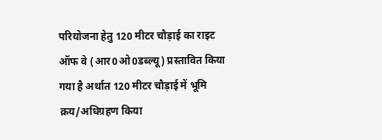परियोजना हेतु 120 मीटर चौड़ाई का राइट ऑफ वे (आर0ओ0डब्ल्यू) प्रस्तावित किया गया है अर्थात 120 मीटर चौड़ाई में भूमि क्रय/अधिग्रहण किया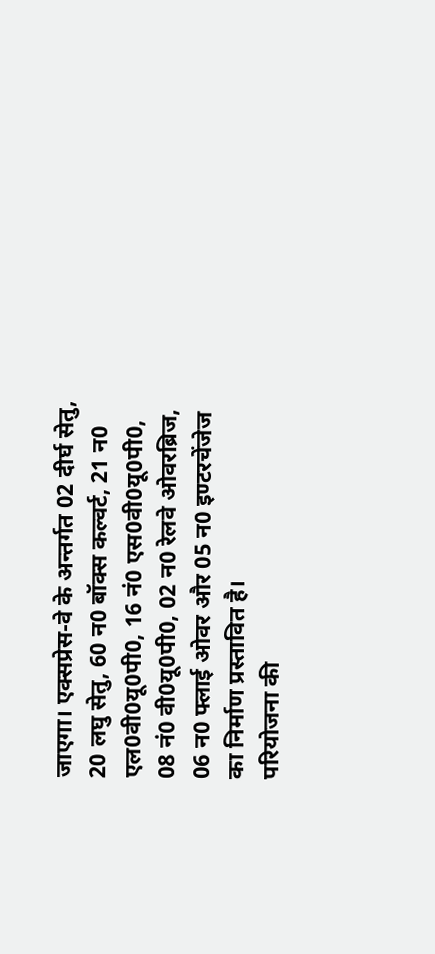जाएगा। एक्सप्रेस-वे के अन्तर्गत 02 दीर्घ सेतु, 20 लघु सेतु, 60 न0 बॉक्स कल्वर्ट, 21 न0 एल0वी0यू0पी0, 16 नं0 एस0वी0यू0पी0, 08 नं0 वी0यू0पी0, 02 न0 रेलवे ओवरब्रिज, 06 न0 फ्लाई ओवर और 05 न0 इण्टरचेंजेज का निर्माण प्रस्तावित है।
परियोजना की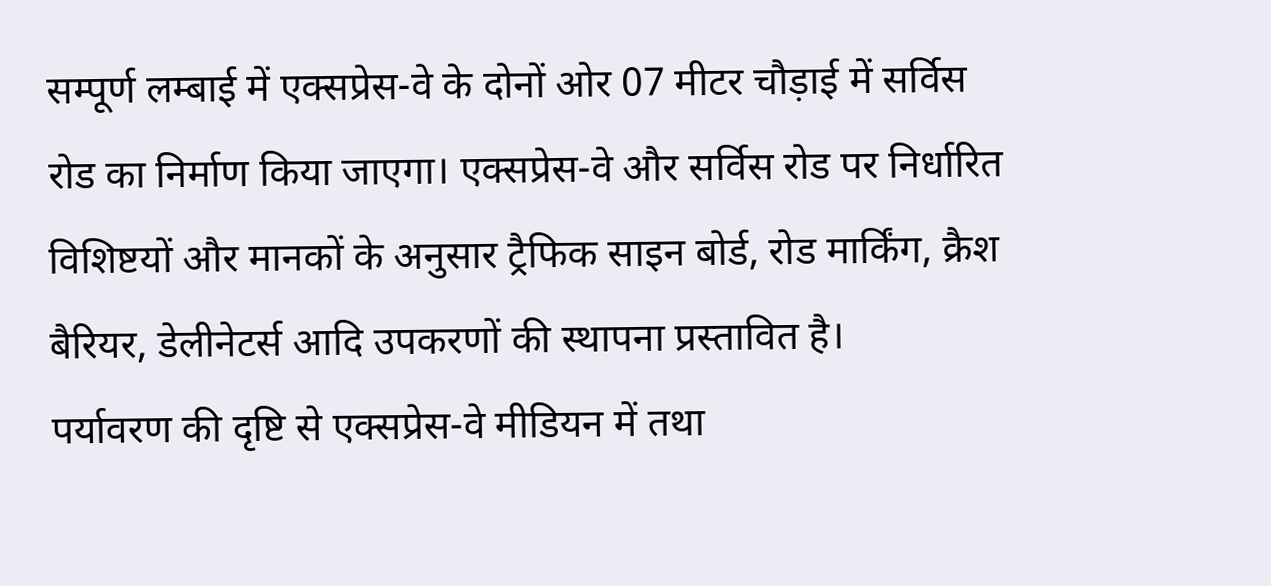सम्पूर्ण लम्बाई में एक्सप्रेस-वे के दोनों ओर 07 मीटर चौड़ाई में सर्विस रोड का निर्माण किया जाएगा। एक्सप्रेस-वे और सर्विस रोड पर निर्धारित विशिष्टयों और मानकों के अनुसार ट्रैफिक साइन बोर्ड, रोड मार्किंग, क्रैश बैरियर, डेलीनेटर्स आदि उपकरणों की स्थापना प्रस्तावित है।
पर्यावरण की दृष्टि से एक्सप्रेस-वे मीडियन में तथा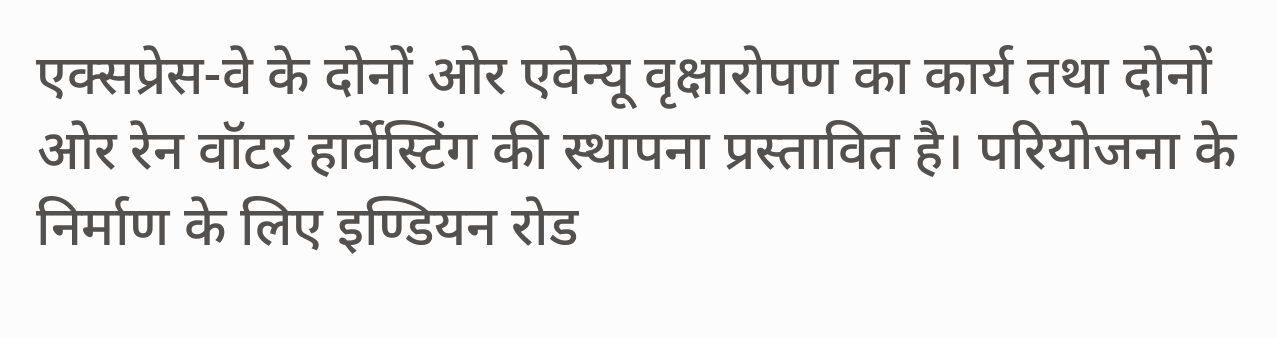एक्सप्रेस-वे के दोनों ओर एवेन्यू वृक्षारोपण का कार्य तथा दोनों ओर रेन वॉटर हार्वेस्टिंग की स्थापना प्रस्तावित है। परियोजना के निर्माण के लिए इण्डियन रोड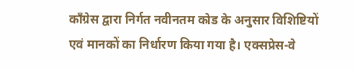काँग्रेस द्वारा निर्गत नवीनतम कोड के अनुसार विशिष्टियों एवं मानकों का निर्धारण किया गया है। एक्सप्रेस-वे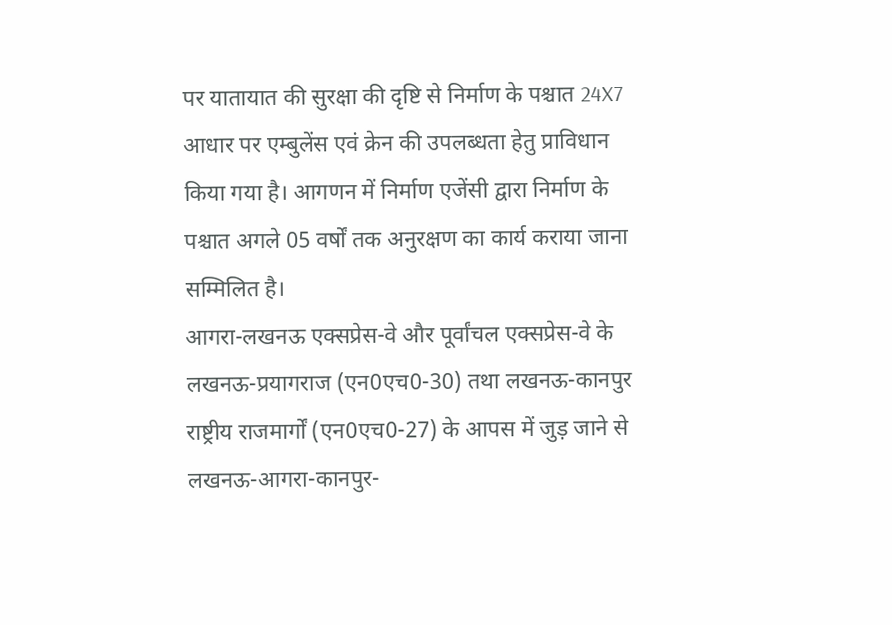पर यातायात की सुरक्षा की दृष्टि से निर्माण के पश्चात 24X7 आधार पर एम्बुलेंस एवं क्रेन की उपलब्धता हेतु प्राविधान किया गया है। आगणन में निर्माण एजेंसी द्वारा निर्माण के पश्चात अगले 05 वर्षों तक अनुरक्षण का कार्य कराया जाना सम्मिलित है।
आगरा-लखनऊ एक्सप्रेस-वे और पूर्वांचल एक्सप्रेस-वे के लखनऊ-प्रयागराज (एन0एच0-30) तथा लखनऊ-कानपुर राष्ट्रीय राजमार्गों (एन0एच0-27) के आपस में जुड़ जाने से लखनऊ-आगरा-कानपुर-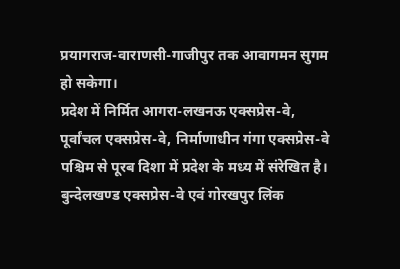प्रयागराज-वाराणसी-गाजीपुर तक आवागमन सुगम हो सकेगा।
प्रदेश में निर्मित आगरा-लखनऊ एक्सप्रेस-वे, पूर्वांचल एक्सप्रेस-वे, निर्माणाधीन गंगा एक्सप्रेस-वे पश्चिम से पूरब दिशा में प्रदेश के मध्य में संरेखित है। बुन्देलखण्ड एक्सप्रेस-वे एवं गोरखपुर लिंक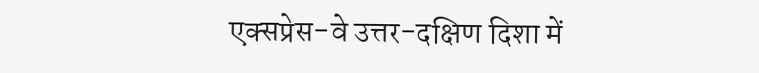एक्सप्रेस-वे उत्तर-दक्षिण दिशा में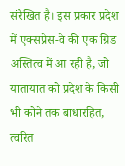संरेखित है। इस प्रकार प्रदेश में एक्सप्रेस-वे की एक ग्रिड अस्तित्व में आ रही है, जो यातायात को प्रदेश के किसी भी कोने तक बाधारहित, त्वरित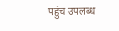पहुंच उपलब्ध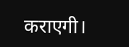कराएगी।